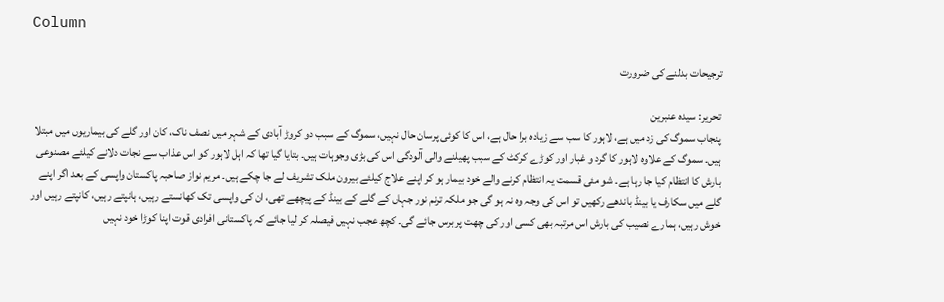Column

ترجیحات بدلنے کی ضرورت

تحریر: سیدہ عنبرین
پنجاب سموگ کی زد میں ہے، لاہور کا سب سے زیادہ برا حال ہے، اس کا کوئی پرسان حال نہیں، سموگ کے سبب دو کروڑ آبادی کے شہر میں نصف ناک، کان اور گلے کی بیماریوں میں مبتلا ہیں۔ سموگ کے علاوہ لاہور کا گرد و غبار اور کوڑے کرکٹ کے سبب پھیلنے والی آلودگی اس کی بڑی وجوہات ہیں۔ بتایا گیا تھا کہ اہل لاہور کو اس عذاب سے نجات دلانے کیلئے مصنوعی بارش کا انتظام کیا جا رہا ہے۔ شو مئی قسمت یہ انتظام کرنے والے خود بیمار ہو کر اپنے علاج کیلئے بیرون ملک تشریف لے جا چکے ہیں۔ مریم نواز صاحبہ پاکستان واپسی کے بعد اگر اپنے گلے میں سکارف یا بینڈ باندھے رکھیں تو اس کی وجہ وہ نہ ہو گی جو ملکہ ترنم نور جہاں کے گلے کے بینڈ کے پیچھے تھی، ان کی واپسی تک کھانستے رہیں، ہانپتے رہیں، کانپتے رہیں اور خوش رہیں، ہمارے نصیب کی بارش اس مرتبہ بھی کسی اور کی چھت پر برس جائے گی۔ کچھ عجب نہیں فیصلہ کر لیا جائے کہ پاکستانی افرادی قوت اپنا کوڑا خود نہیں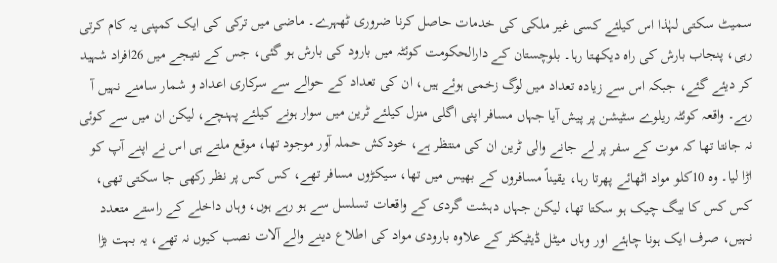سمیٹ سکتی لہٰذا اس کیلئے کسی غیر ملکی کی خدمات حاصل کرنا ضروری ٹھہرے۔ ماضی میں ترکی کی ایک کمپنی یہ کام کرتی رہی، پنجاب بارش کی راہ دیکھتا رہا۔ بلوچستان کے دارالحکومت کوئٹہ میں بارود کی بارش ہو گئی، جس کے نتیجے میں 26افراد شہید کر دیئے گئے، جبکہ اس سے زیادہ تعداد میں لوگ زخمی ہوئے ہیں، ان کی تعداد کے حوالے سے سرکاری اعداد و شمار سامنے نہیں آ رہے۔ واقعہ کوئٹہ ریلوے سٹیشن پر پیش آیا جہاں مسافر اپنی اگلی منزل کیلئے ٹرین میں سوار ہونے کیلئے پہنچے، لیکن ان میں سے کوئی نہ جانتا تھا کہ موت کے سفر پر لے جانے والی ٹرین ان کی منتظر ہے، خودکش حملہ آور موجود تھا، موقع ملتے ہی اس نے اپنے آپ کو اڑا لیا۔ وہ 10کلو مواد اٹھائے پھرتا رہا، یقیناً مسافروں کے بھیس میں تھا، سیکڑوں مسافر تھے، کس کس پر نظر رکھی جا سکتی تھی، کس کس کا بیگ چیک ہو سکتا تھا، لیکن جہاں دہشت گردی کے واقعات تسلسل سے ہو رہے ہوں، وہاں داخلے کے راستے متعدد نہیں، صرف ایک ہونا چاہئے اور وہاں میٹل ڈیٹیکٹر کے علاوہ بارودی مواد کی اطلاع دینے والے آلات نصب کیوں نہ تھے، یہ بہت بڑا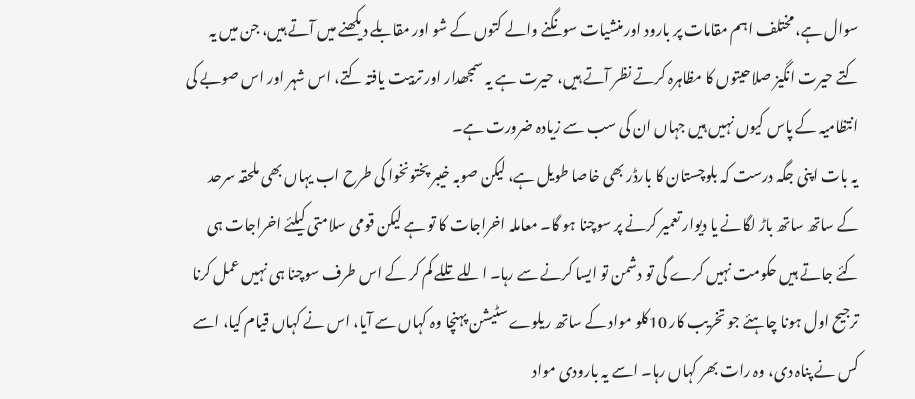سوال ہے، مختلف اہم مقامات پر بارود اور منشیات سونگنے والے کتوں کے شو اور مقابلے دیکھنے میں آتے ہیں، جن میں یہ کتے حیرت انگیز صلاحیتوں کا مظاہرہ کرتے نظر آتے ہیں، حیرت ہے یہ سمجھدار اور تربیت یافتہ کتے، اس شہر اور اس صوبے کی انتظامیہ کے پاس کیوں نہیں ہیں جہاں ان کی سب سے زیادہ ضرورت ہے۔
یہ بات اپنی جگہ درست کہ بلوچستان کا بارڈر بھی خاصا طویل ہے، لیکن صوبہ خیبر پختونخوا کی طرح اب یہاں بھی ملحقہ سرحد کے ساتھ ساتھ باڑ لگانے یا دیوار تعمیر کرنے پر سوچنا ہو گا۔ معاملہ اخراجات کا تو ہے لیکن قومی سلامتی کیلئے اخراجات ہی کئے جاتے ہیں حکومت نہیں کرے گی تو دشمن تو ایسا کرنے سے رہا۔ اللے تللے کم کر کے اس طرف سوچنا ہی نہیں عمل کرنا ترجیح اول ہونا چاہئے جو تخریب کار 10کلو مواد کے ساتھ ریلوے سٹیشن پہنچا وہ کہاں سے آیا، اس نے کہاں قیام کیا، اسے کس نے پناہ دی، وہ رات بھر کہاں رہا۔ اسے یہ بارودی مواد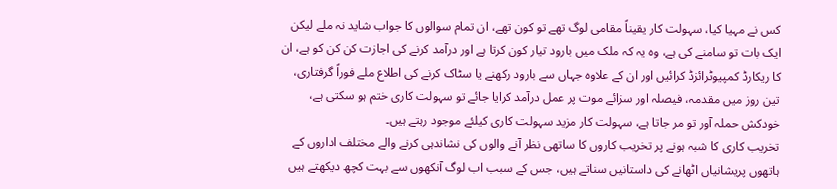کس نے مہیا کیا، سہولت کار یقیناً مقامی لوگ تھے تو کون تھے، ان تمام سوالوں کا جواب شاید نہ ملے لیکن ایک بات تو سامنے کی ہے، وہ یہ کہ ملک میں بارود تیار کون کرتا ہے اور درآمد کرنے کی اجازت کن کن کو ہے، ان کا ریکارڈ کمپیوٹرائزڈ کرائیں اور ان کے علاوہ جہاں سے بارود رکھنے یا سٹاک کرنے کی اطلاع ملے فوراً گرفتاری، تین روز میں مقدمہ، فیصلہ اور سزائے موت پر عمل درآمد کرایا جائے تو سہولت کاری ختم ہو سکتی ہے، خودکش حملہ آور تو مر جاتا ہے، سہولت کار مزید سہولت کاری کیلئے موجود رہتے ہیں۔
تخریب کاری کا شبہ ہونے پر تخریب کاروں کا ساتھی نظر آنے والوں کی نشاندہی کرنے والے مختلف اداروں کے ہاتھوں پریشانیاں اٹھانے کی داستانیں سناتے ہیں، جس کے سبب اب لوگ آنکھوں سے بہت کچھ دیکھتے ہیں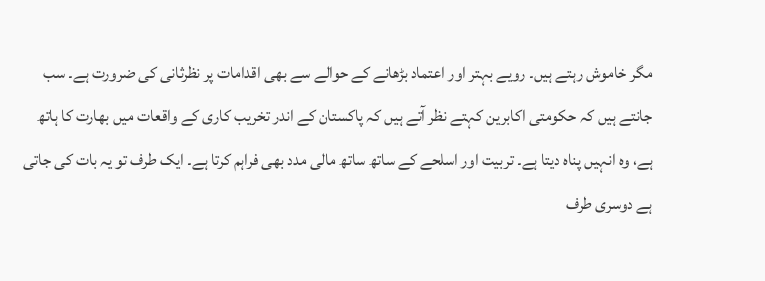مگر خاموش رہتے ہیں۔ رویے بہتر اور اعتماد بڑھانے کے حوالے سے بھی اقدامات پر نظرثانی کی ضرورت ہے۔ سب جانتے ہیں کہ حکومتی اکابرین کہتے نظر آتے ہیں کہ پاکستان کے اندر تخریب کاری کے واقعات میں بھارت کا ہاتھ ہے، وہ انہیں پناہ دیتا ہے۔ تربیت اور اسلحے کے ساتھ ساتھ مالی مدد بھی فراہم کرتا ہے۔ ایک طرف تو یہ بات کی جاتی ہے دوسری طرف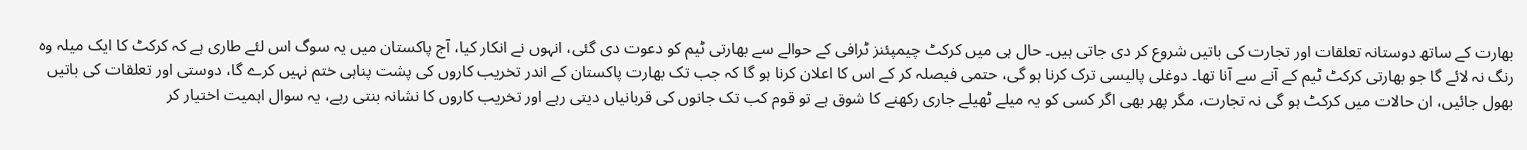بھارت کے ساتھ دوستانہ تعلقات اور تجارت کی باتیں شروع کر دی جاتی ہیں۔ حال ہی میں کرکٹ چیمپئنز ٹرافی کے حوالے سے بھارتی ٹیم کو دعوت دی گئی، انہوں نے انکار کیا، آج پاکستان میں یہ سوگ اس لئے طاری ہے کہ کرکٹ کا ایک میلہ وہ رنگ نہ لائے گا جو بھارتی کرکٹ ٹیم کے آنے سے آنا تھا۔ دوغلی پالیسی ترک کرنا ہو گی، حتمی فیصلہ کر کے اس کا اعلان کرنا ہو گا کہ جب تک بھارت پاکستان کے اندر تخریب کاروں کی پشت پناہی ختم نہیں کرے گا، دوستی اور تعلقات کی باتیں بھول جائیں، ان حالات میں کرکٹ ہو گی نہ تجارت، مگر پھر بھی اگر کسی کو یہ میلے ٹھیلے جاری رکھنے کا شوق ہے تو قوم کب تک جانوں کی قربانیاں دیتی رہے اور تخریب کاروں کا نشانہ بنتی رہے، یہ سوال اہمیت اختیار کر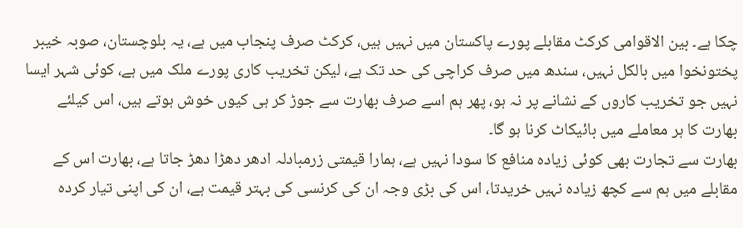چکا ہے۔ بین الاقوامی کرکٹ مقابلے پورے پاکستان میں نہیں ہیں، کرکٹ صرف پنجاب میں ہے، یہ بلوچستان، صوبہ خیبر پختونخوا میں بالکل نہیں، سندھ میں صرف کراچی کی حد تک ہے، لیکن تخریب کاری پورے ملک میں ہے، کوئی شہر ایسا نہیں جو تخریب کاروں کے نشانے پر نہ ہو، پھر ہم اسے صرف بھارت سے جوڑ کر ہی کیوں خوش ہوتے ہیں، اس کیلئے بھارت کا ہر معاملے میں بائیکاٹ کرنا ہو گا۔
بھارت سے تجارت بھی کوئی زیادہ منافع کا سودا نہیں ہے، ہمارا قیمتی زرمبادلہ ادھر دھڑا دھڑ جاتا ہے، بھارت اس کے مقابلے میں ہم سے کچھ زیادہ نہیں خریدتا، اس کی بڑی وجہ ان کی کرنسی کی بہتر قیمت ہے، ان کی اپنی تیار کردہ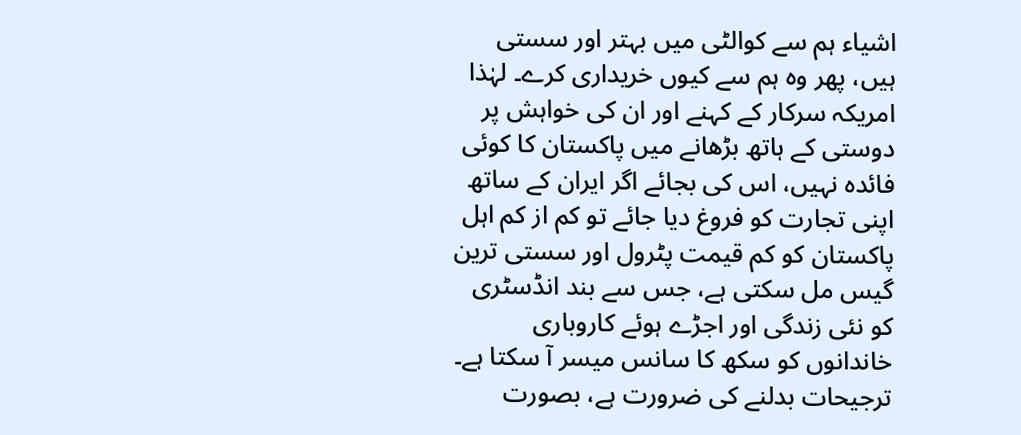اشیاء ہم سے کوالٹی میں بہتر اور سستی ہیں، پھر وہ ہم سے کیوں خریداری کرے۔ لہٰذا امریکہ سرکار کے کہنے اور ان کی خواہش پر دوستی کے ہاتھ بڑھانے میں پاکستان کا کوئی فائدہ نہیں، اس کی بجائے اگر ایران کے ساتھ اپنی تجارت کو فروغ دیا جائے تو کم از کم اہل پاکستان کو کم قیمت پٹرول اور سستی ترین گیس مل سکتی ہے، جس سے بند انڈسٹری کو نئی زندگی اور اجڑے ہوئے کاروباری خاندانوں کو سکھ کا سانس میسر آ سکتا ہے۔ ترجیحات بدلنے کی ضرورت ہے، بصورت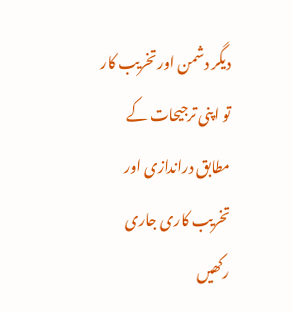دیگر دشمن اور تخریب کار تو اپنی ترجیحات کے مطابق دراندازی اور تخریب کاری جاری رکھیں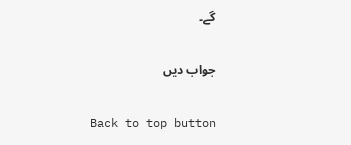گے۔

جواب دیں

Back to top button